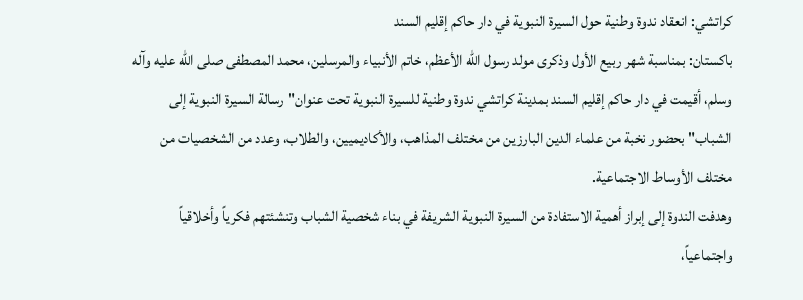كراتشي: انعقاد ندوة وطنية حول السيرة النبوية في دار حاكم إقليم السند
باكستان: بمناسبة شهر ربيع الأول وذكرى مولد رسول الله الأعظم، خاتم الأنبياء والمرسلين، محمد المصطفى صلى الله عليه وآله وسلم، أقيمت في دار حاكم إقليم السند بمدينة كراتشي ندوة وطنية للسيرة النبوية تحت عنوان"رسالة السيرة النبوية إلى الشباب" بحضور نخبة من علماء الدين البارزين من مختلف المذاهب، والأكاديميين، والطلاب، وعدد من الشخصيات من مختلف الأوساط الاجتماعية.
وهدفت الندوة إلى إبراز أهمية الاستفادة من السيرة النبوية الشريفة في بناء شخصية الشباب وتنشئتهم فكرياً وأخلاقياً واجتماعياً،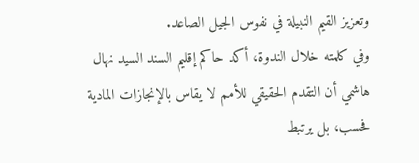وتعزيز القيم النبيلة في نفوس الجيل الصاعد.
وفي كلمته خلال الندوة، أكد حاكم إقليم السند السيد نهال هاشمي أن التقدم الحقيقي للأمم لا يقاس بالإنجازات المادية فحسب، بل يرتبط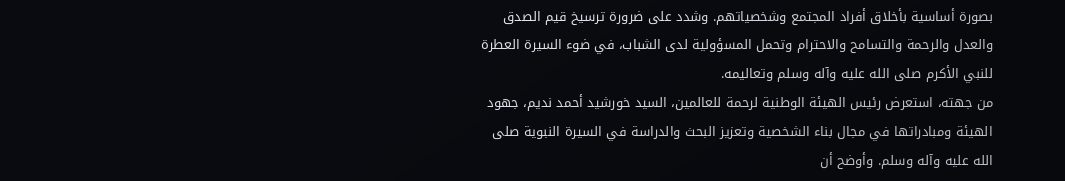بصورة أساسية بأخلاق أفراد المجتمع وشخصياتهم. وشدد على ضرورة ترسيخ قيم الصدق والعدل والرحمة والتسامح والاحترام وتحمل المسؤولية لدى الشباب، في ضوء السيرة العطرة للنبي الأكرم صلى الله عليه وآله وسلم وتعاليمه.
من جهته، استعرض رئيس الهيئة الوطنية لرحمة للعالمين، السيد خورشيد أحمد نديم، جهود الهيئة ومبادراتها في مجال بناء الشخصية وتعزيز البحث والدراسة في السيرة النبوية صلى الله عليه وآله وسلم. وأوضح أن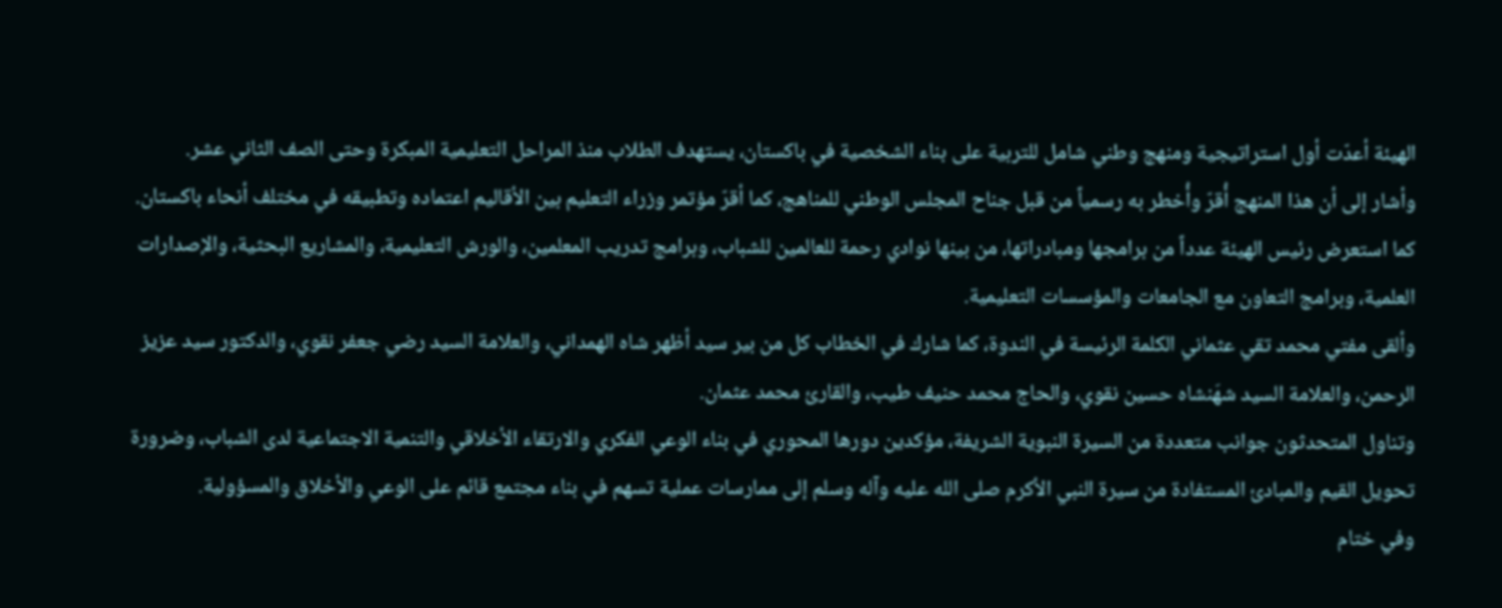الهيئة أعدّت أول استراتيجية ومنهج وطني شامل للتربية على بناء الشخصية في باكستان، يستهدف الطلاب منذ المراحل التعليمية المبكرة وحتى الصف الثاني عشر.
وأشار إلى أن هذا المنهج أُقرّ وأُخطر به رسمياً من قبل جناح المجلس الوطني للمناهج، كما أقرّ مؤتمر وزراء التعليم بين الأقاليم اعتماده وتطبيقه في مختلف أنحاء باكستان.
كما استعرض رئيس الهيئة عدداً من برامجها ومبادراتها، من بينها نوادي رحمة للعالمين للشباب، وبرامج تدريب المعلمين، والورش التعليمية، والمشاريع البحثية، والإصدارات العلمية، وبرامج التعاون مع الجامعات والمؤسسات التعليمية.
وألقى مفتي محمد تقي عثماني الكلمة الرئيسة في الندوة، كما شارك في الخطاب كل من بير سيد أظهر شاه الهمداني، والعلامة السيد رضي جعفر نقوي، والدكتور سيد عزيز الرحمن، والعلامة السيد شهَنشاه حسين نقوي، والحاج محمد حنيف طيب، والقارئ محمد عثمان.
وتناول المتحدثون جوانب متعددة من السيرة النبوية الشريفة، مؤكدين دورها المحوري في بناء الوعي الفكري والارتقاء الأخلاقي والتنمية الاجتماعية لدى الشباب، وضرورة تحويل القيم والمبادئ المستفادة من سيرة النبي الأكرم صلى الله عليه وآله وسلم إلى ممارسات عملية تسهم في بناء مجتمع قائم على الوعي والأخلاق والمسؤولية.
وفي ختام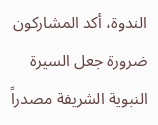الندوة، أكد المشاركون ضرورة جعل السيرة النبوية الشريفة مصدراً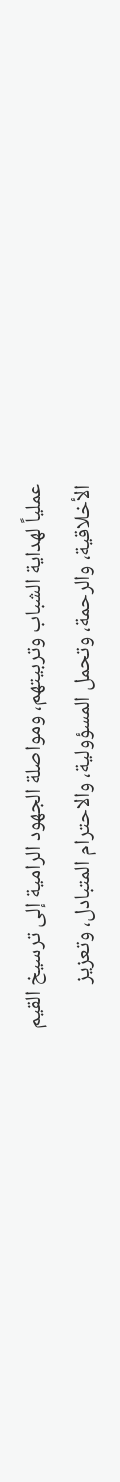عملياً لهداية الشباب وتربيتهم، ومواصلة الجهود الرامية إلى ترسيخ القيم الأخلاقية، والرحمة، وتحمل المسؤولية، والاحترام المتبادل، وتعزيز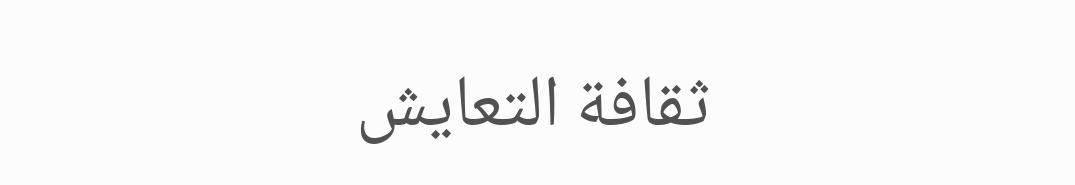ثقافة التعايش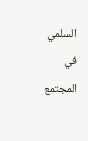السلمي في المجتمع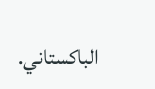الباكستاني.